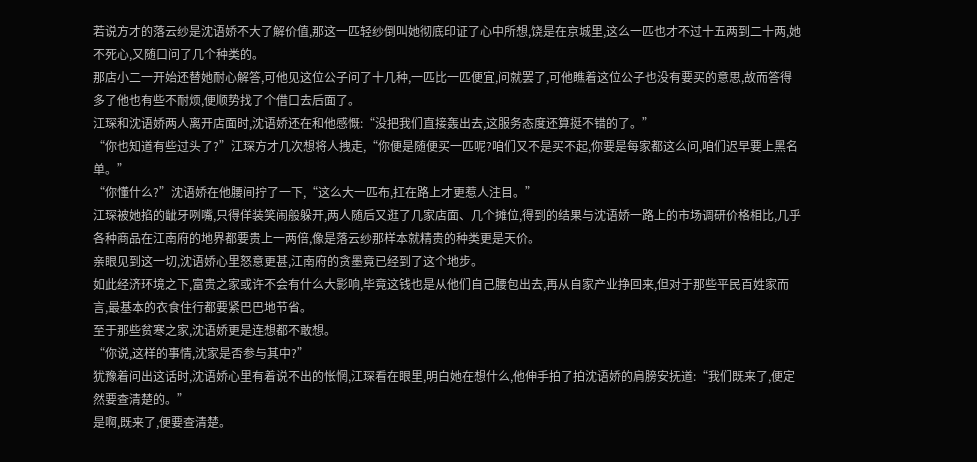若说方才的落云纱是沈语娇不大了解价值,那这一匹轻纱倒叫她彻底印证了心中所想,饶是在京城里,这么一匹也才不过十五两到二十两,她不死心,又随口问了几个种类的。
那店小二一开始还替她耐心解答,可他见这位公子问了十几种,一匹比一匹便宜,问就罢了,可他瞧着这位公子也没有要买的意思,故而答得多了他也有些不耐烦,便顺势找了个借口去后面了。
江琛和沈语娇两人离开店面时,沈语娇还在和他感慨:“没把我们直接轰出去,这服务态度还算挺不错的了。”
“你也知道有些过头了?”江琛方才几次想将人拽走,“你便是随便买一匹呢?咱们又不是买不起,你要是每家都这么问,咱们迟早要上黑名单。”
“你懂什么?”沈语娇在他腰间拧了一下,“这么大一匹布,扛在路上才更惹人注目。”
江琛被她掐的龇牙咧嘴,只得佯装笑闹般躲开,两人随后又逛了几家店面、几个摊位,得到的结果与沈语娇一路上的市场调研价格相比,几乎各种商品在江南府的地界都要贵上一两倍,像是落云纱那样本就精贵的种类更是天价。
亲眼见到这一切,沈语娇心里怒意更甚,江南府的贪墨竟已经到了这个地步。
如此经济环境之下,富贵之家或许不会有什么大影响,毕竟这钱也是从他们自己腰包出去,再从自家产业挣回来,但对于那些平民百姓家而言,最基本的衣食住行都要紧巴巴地节省。
至于那些贫寒之家,沈语娇更是连想都不敢想。
“你说,这样的事情,沈家是否参与其中?”
犹豫着问出这话时,沈语娇心里有着说不出的怅惘,江琛看在眼里,明白她在想什么,他伸手拍了拍沈语娇的肩膀安抚道:“我们既来了,便定然要查清楚的。”
是啊,既来了,便要查清楚。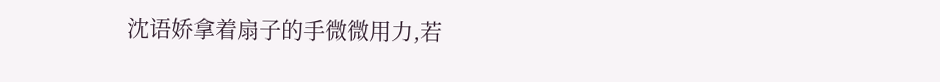沈语娇拿着扇子的手微微用力,若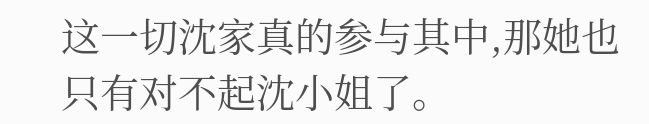这一切沈家真的参与其中,那她也只有对不起沈小姐了。